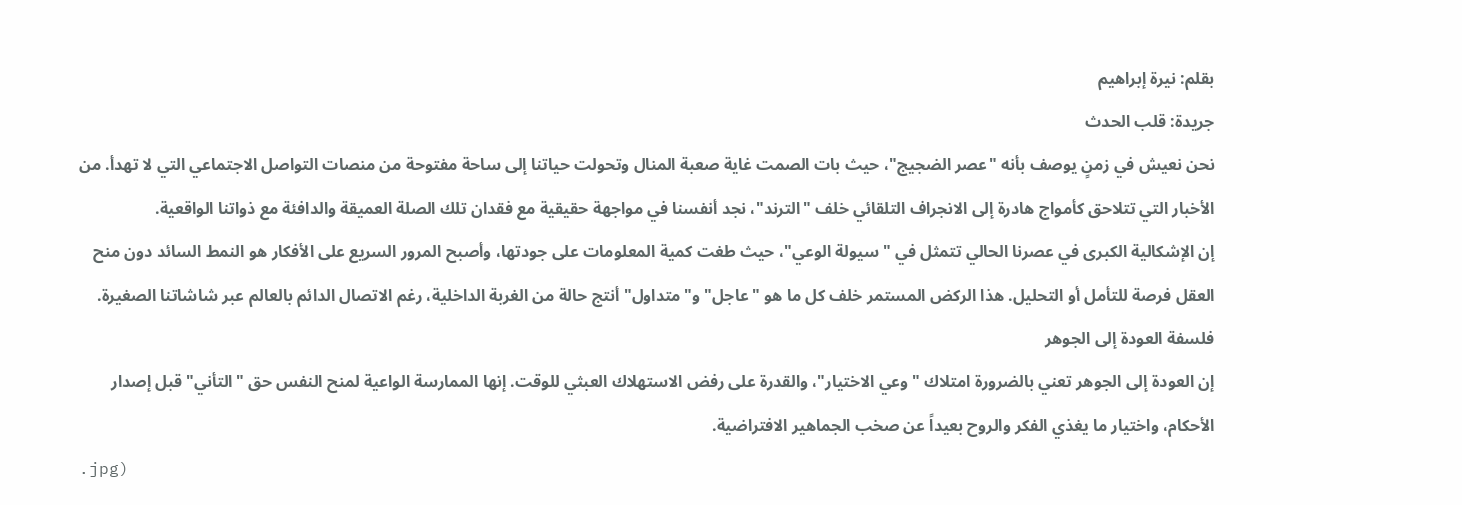بقلم: نيرة إبراهيم
جريدة: قلب الحدث
نحن نعيش في زمنٍ يوصف بأنه "عصر الضجيج"، حيث بات الصمت غاية صعبة المنال وتحولت حياتنا إلى ساحة مفتوحة من منصات التواصل الاجتماعي التي لا تهدأ. من الأخبار التي تتلاحق كأمواج هادرة إلى الانجراف التلقائي خلف "الترند"، نجد أنفسنا في مواجهة حقيقية مع فقدان تلك الصلة العميقة والدافئة مع ذواتنا الواقعية.
إن الإشكالية الكبرى في عصرنا الحالي تتمثل في "سيولة الوعي"، حيث طغت كمية المعلومات على جودتها، وأصبح المرور السريع على الأفكار هو النمط السائد دون منح العقل فرصة للتأمل أو التحليل. هذا الركض المستمر خلف كل ما هو "عاجل" و"متداول" أنتج حالة من الغربة الداخلية، رغم الاتصال الدائم بالعالم عبر شاشاتنا الصغيرة.
فلسفة العودة إلى الجوهر
إن العودة إلى الجوهر تعني بالضرورة امتلاك "وعي الاختيار"، والقدرة على رفض الاستهلاك العبثي للوقت. إنها الممارسة الواعية لمنح النفس حق "التأني" قبل إصدار الأحكام، واختيار ما يغذي الفكر والروح بعيداً عن صخب الجماهير الافتراضية.
.jpg)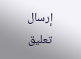إرسال تعليق